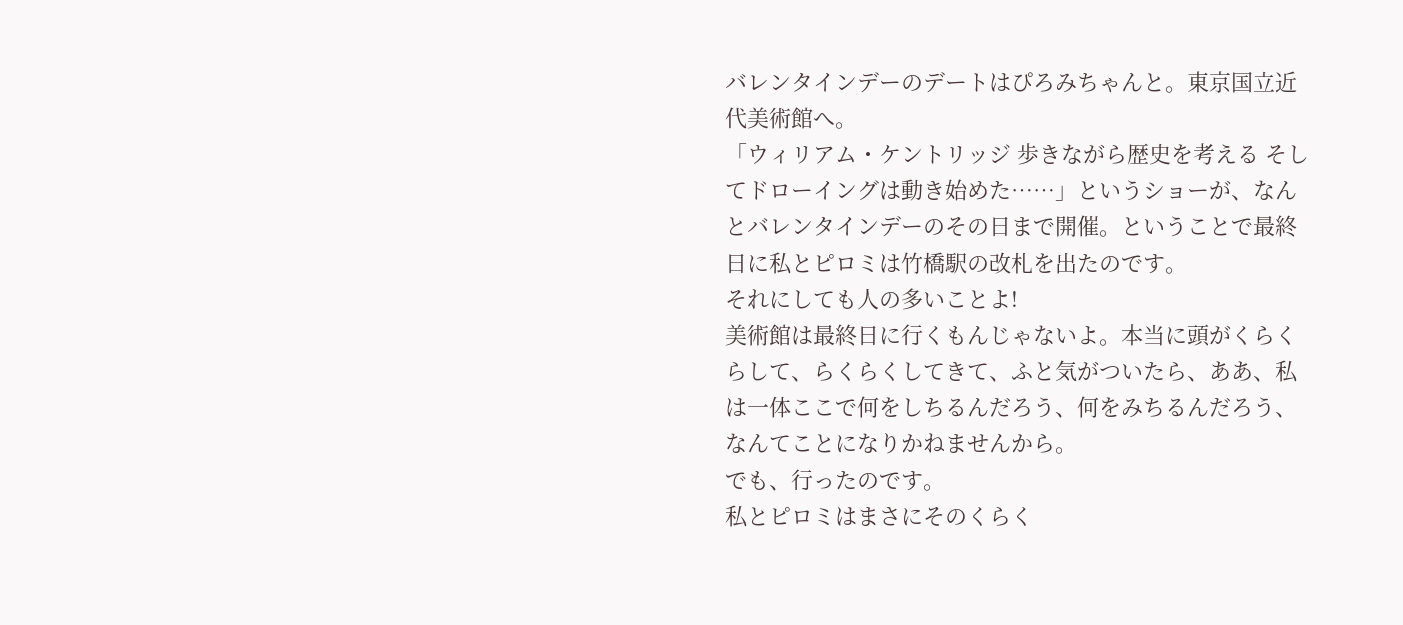バレンタインデーのデートはぴろみちゃんと。東京国立近代美術館へ。
「ウィリアム・ケントリッジ 歩きながら歴史を考える そしてドローイングは動き始めた……」というショーが、なんとバレンタインデーのその日まで開催。ということで最終日に私とピロミは竹橋駅の改札を出たのです。
それにしても人の多いことよ!
美術館は最終日に行くもんじゃないよ。本当に頭がくらくらして、らくらくしてきて、ふと気がついたら、ああ、私は一体ここで何をしちるんだろう、何をみちるんだろう、なんてことになりかねませんから。
でも、行ったのです。
私とピロミはまさにそのくらく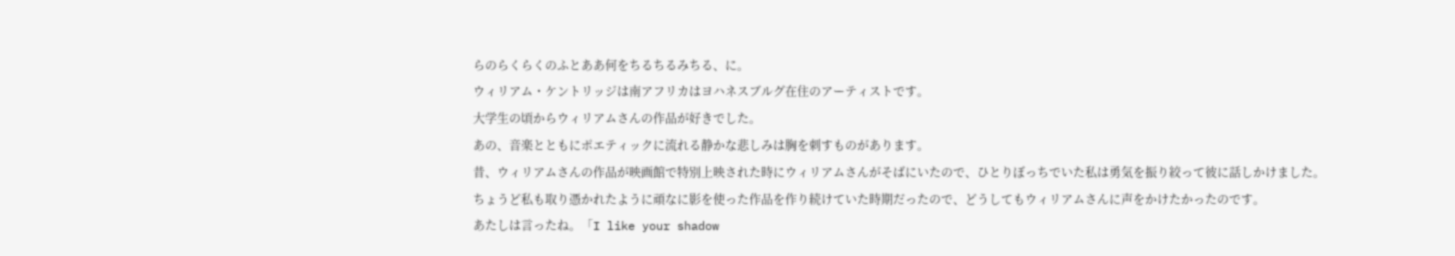らのらくらくのふとああ何をちるちるみちる、に。
ウィリアム・ケントリッジは南アフリカはヨハネスブルグ在住のアーティストです。
大学生の頃からウィリアムさんの作品が好きでした。
あの、音楽とともにポエティックに流れる静かな悲しみは胸を刺すものがあります。
昔、ウィリアムさんの作品が映画館で特別上映された時にウィリアムさんがそばにいたので、ひとりぼっちでいた私は勇気を振り絞って彼に話しかけました。
ちょうど私も取り憑かれたように頑なに影を使った作品を作り続けていた時期だったので、どうしてもウィリアムさんに声をかけたかったのです。
あたしは言ったね。「I like your shadow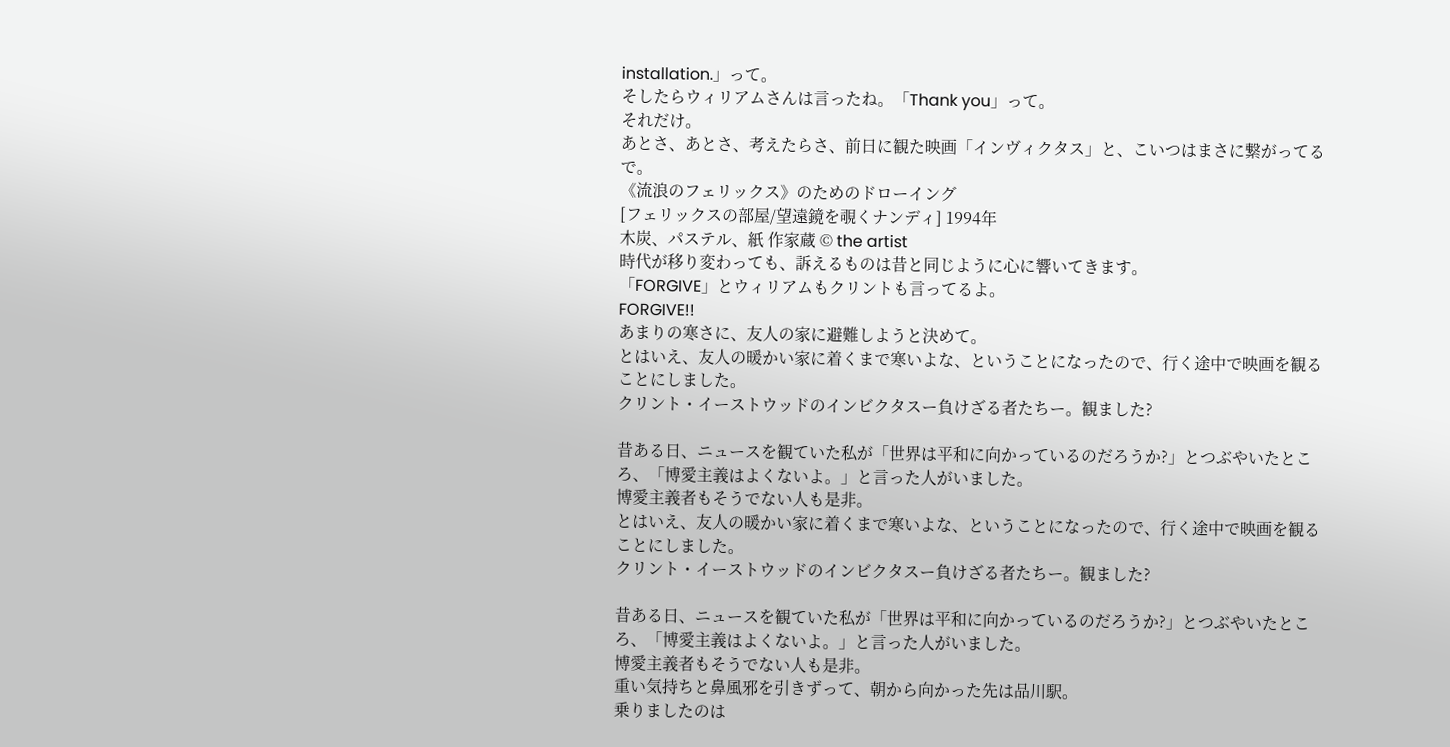installation.」って。
そしたらウィリアムさんは言ったね。「Thank you」って。
それだけ。
あとさ、あとさ、考えたらさ、前日に観た映画「インヴィクタス」と、こいつはまさに繋がってるで。
《流浪のフェリックス》のためのドローイング
[フェリックスの部屋/望遠鏡を覗くナンディ] 1994年
木炭、パステル、紙 作家蔵 © the artist
時代が移り変わっても、訴えるものは昔と同じように心に響いてきます。
「FORGIVE」とウィリアムもクリントも言ってるよ。
FORGIVE!!
あまりの寒さに、友人の家に避難しようと決めて。
とはいえ、友人の暖かい家に着くまで寒いよな、ということになったので、行く途中で映画を観ることにしました。
クリント・イーストウッドのインビクタスー負けざる者たちー。観ました?

昔ある日、ニュースを観ていた私が「世界は平和に向かっているのだろうか?」とつぶやいたところ、「博愛主義はよくないよ。」と言った人がいました。
博愛主義者もそうでない人も是非。
とはいえ、友人の暖かい家に着くまで寒いよな、ということになったので、行く途中で映画を観ることにしました。
クリント・イーストウッドのインビクタスー負けざる者たちー。観ました?

昔ある日、ニュースを観ていた私が「世界は平和に向かっているのだろうか?」とつぶやいたところ、「博愛主義はよくないよ。」と言った人がいました。
博愛主義者もそうでない人も是非。
重い気持ちと鼻風邪を引きずって、朝から向かった先は品川駅。
乗りましたのは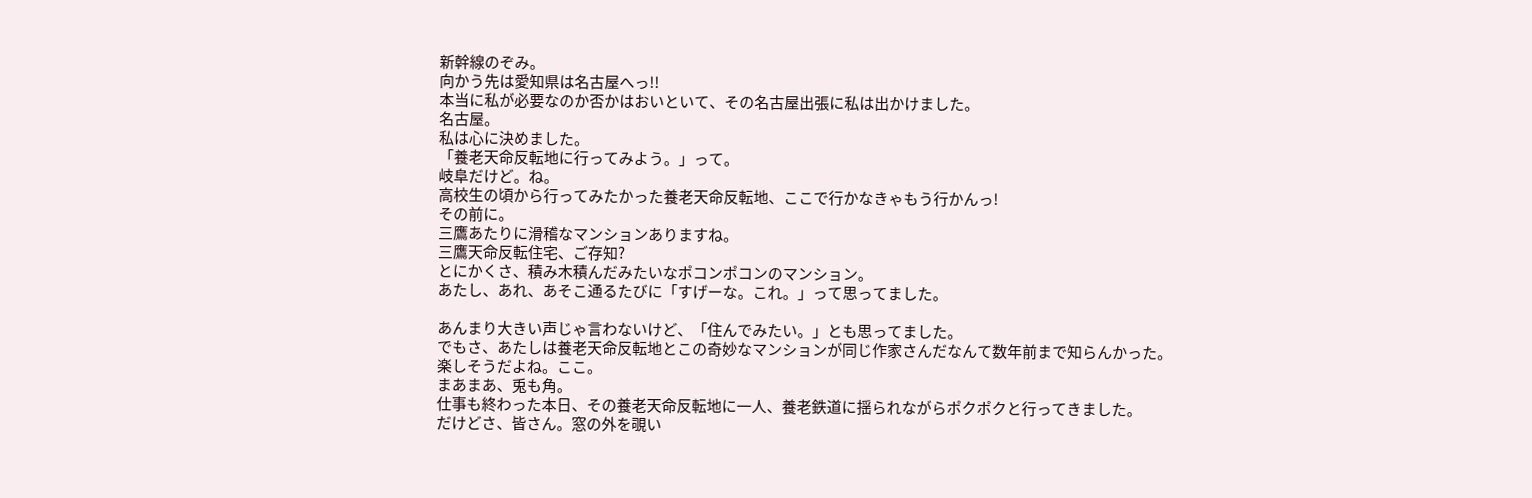新幹線のぞみ。
向かう先は愛知県は名古屋へっ!!
本当に私が必要なのか否かはおいといて、その名古屋出張に私は出かけました。
名古屋。
私は心に決めました。
「養老天命反転地に行ってみよう。」って。
岐阜だけど。ね。
高校生の頃から行ってみたかった養老天命反転地、ここで行かなきゃもう行かんっ!
その前に。
三鷹あたりに滑稽なマンションありますね。
三鷹天命反転住宅、ご存知?
とにかくさ、積み木積んだみたいなポコンポコンのマンション。
あたし、あれ、あそこ通るたびに「すげーな。これ。」って思ってました。

あんまり大きい声じゃ言わないけど、「住んでみたい。」とも思ってました。
でもさ、あたしは養老天命反転地とこの奇妙なマンションが同じ作家さんだなんて数年前まで知らんかった。
楽しそうだよね。ここ。
まあまあ、兎も角。
仕事も終わった本日、その養老天命反転地に一人、養老鉄道に揺られながらポクポクと行ってきました。
だけどさ、皆さん。窓の外を覗い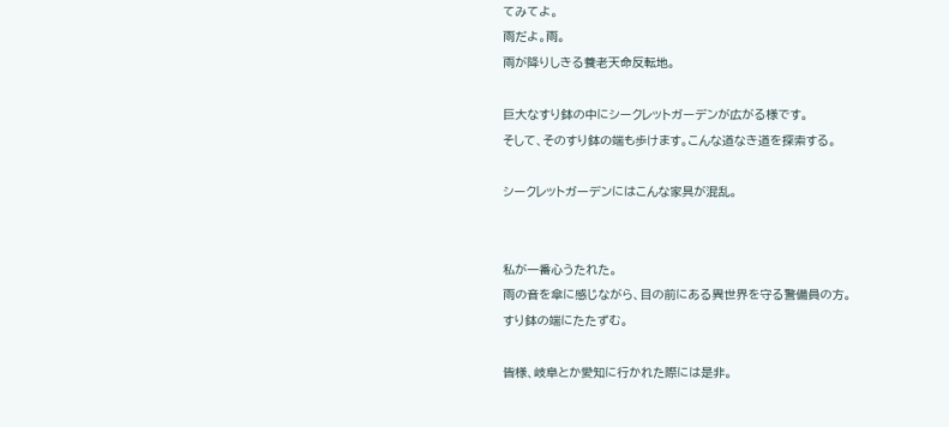てみてよ。
雨だよ。雨。
雨が降りしきる養老天命反転地。

巨大なすり鉢の中にシークレットガーデンが広がる様です。
そして、そのすり鉢の端も歩けます。こんな道なき道を探索する。

シークレットガーデンにはこんな家具が混乱。


私が一番心うたれた。
雨の音を傘に感じながら、目の前にある異世界を守る警備員の方。
すり鉢の端にたたずむ。

皆様、岐阜とか愛知に行かれた際には是非。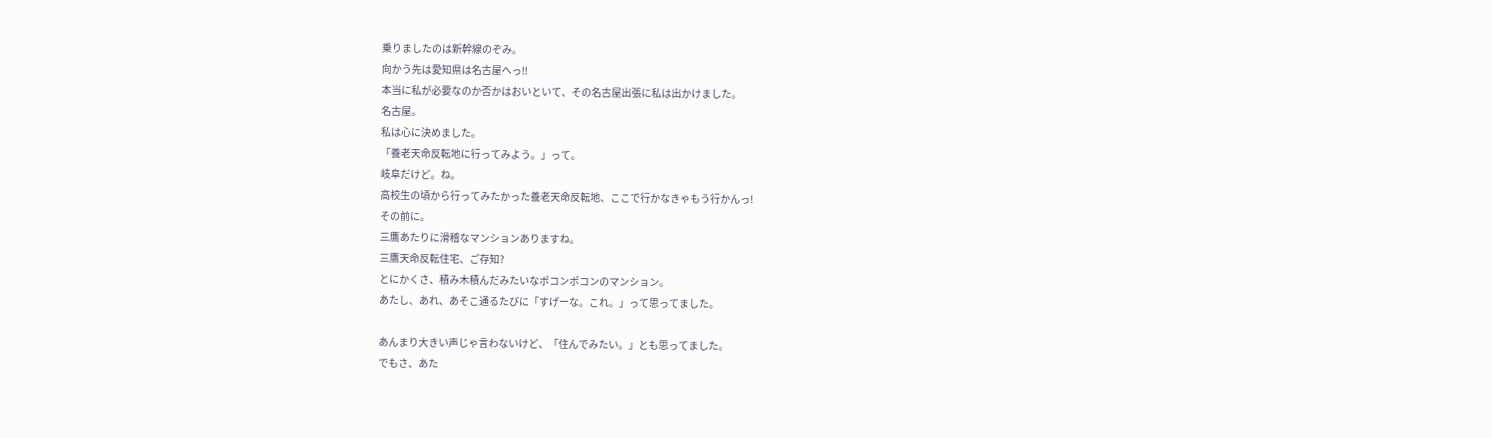乗りましたのは新幹線のぞみ。
向かう先は愛知県は名古屋へっ!!
本当に私が必要なのか否かはおいといて、その名古屋出張に私は出かけました。
名古屋。
私は心に決めました。
「養老天命反転地に行ってみよう。」って。
岐阜だけど。ね。
高校生の頃から行ってみたかった養老天命反転地、ここで行かなきゃもう行かんっ!
その前に。
三鷹あたりに滑稽なマンションありますね。
三鷹天命反転住宅、ご存知?
とにかくさ、積み木積んだみたいなポコンポコンのマンション。
あたし、あれ、あそこ通るたびに「すげーな。これ。」って思ってました。

あんまり大きい声じゃ言わないけど、「住んでみたい。」とも思ってました。
でもさ、あた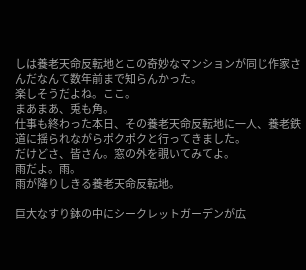しは養老天命反転地とこの奇妙なマンションが同じ作家さんだなんて数年前まで知らんかった。
楽しそうだよね。ここ。
まあまあ、兎も角。
仕事も終わった本日、その養老天命反転地に一人、養老鉄道に揺られながらポクポクと行ってきました。
だけどさ、皆さん。窓の外を覗いてみてよ。
雨だよ。雨。
雨が降りしきる養老天命反転地。

巨大なすり鉢の中にシークレットガーデンが広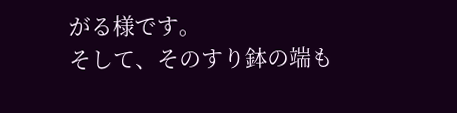がる様です。
そして、そのすり鉢の端も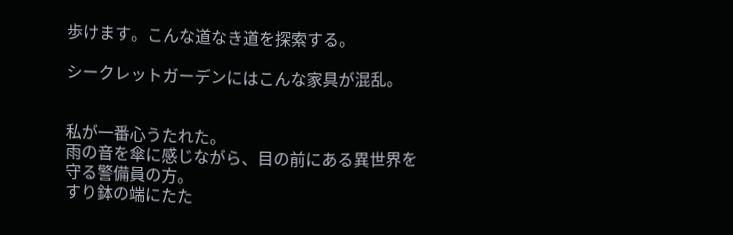歩けます。こんな道なき道を探索する。

シークレットガーデンにはこんな家具が混乱。


私が一番心うたれた。
雨の音を傘に感じながら、目の前にある異世界を守る警備員の方。
すり鉢の端にたた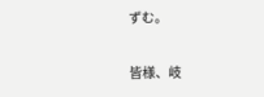ずむ。

皆様、岐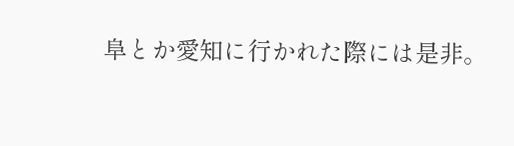阜とか愛知に行かれた際には是非。